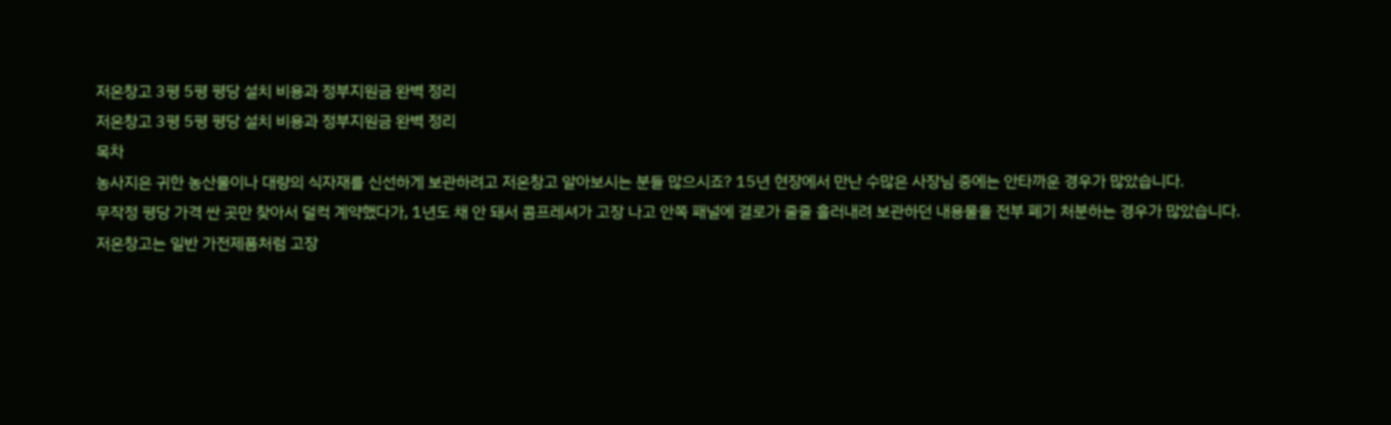저온창고 3평 5평 평당 설치 비용과 정부지원금 완벽 정리
저온창고 3평 5평 평당 설치 비용과 정부지원금 완벽 정리
목차
농사지은 귀한 농산물이나 대량의 식자재를 신선하게 보관하려고 저온창고 알아보시는 분들 많으시죠? 15년 현장에서 만난 수많은 사장님 중에는 안타까운 경우가 많았습니다.
무작정 평당 가격 싼 곳만 찾아서 덜컥 계약했다가, 1년도 채 안 돼서 콤프레셔가 고장 나고 안쪽 패널에 결로가 줄줄 흘러내려 보관하던 내용물을 전부 폐기 처분하는 경우가 많았습니다.
저온창고는 일반 가전제품처럼 고장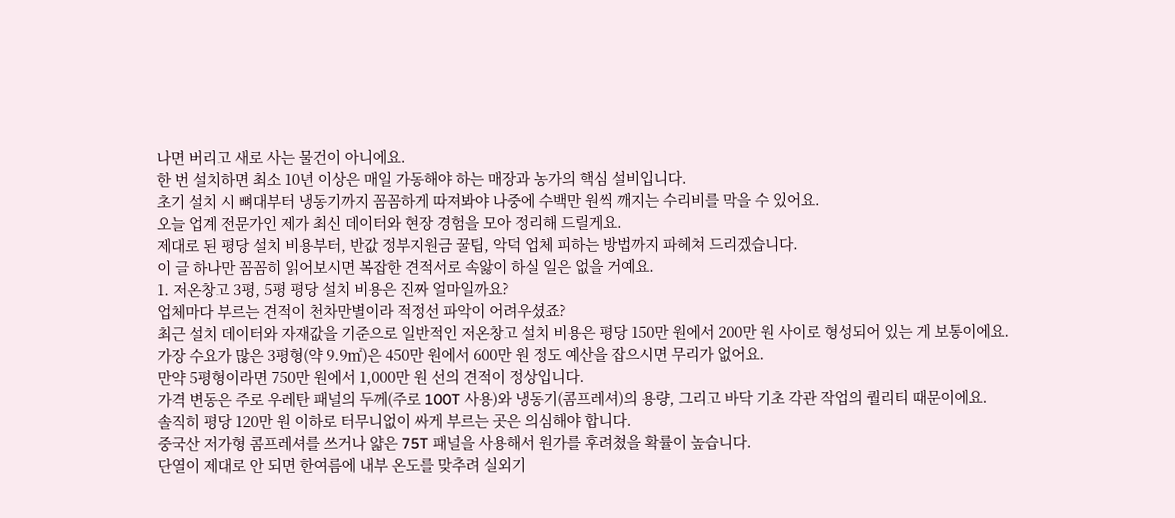나면 버리고 새로 사는 물건이 아니에요.
한 번 설치하면 최소 10년 이상은 매일 가동해야 하는 매장과 농가의 핵심 설비입니다.
초기 설치 시 뼈대부터 냉동기까지 꼼꼼하게 따져봐야 나중에 수백만 원씩 깨지는 수리비를 막을 수 있어요.
오늘 업계 전문가인 제가 최신 데이터와 현장 경험을 모아 정리해 드릴게요.
제대로 된 평당 설치 비용부터, 반값 정부지원금 꿀팁, 악덕 업체 피하는 방법까지 파헤쳐 드리겠습니다.
이 글 하나만 꼼꼼히 읽어보시면 복잡한 견적서로 속앓이 하실 일은 없을 거예요.
1. 저온창고 3평, 5평 평당 설치 비용은 진짜 얼마일까요?
업체마다 부르는 견적이 천차만별이라 적정선 파악이 어려우셨죠?
최근 설치 데이터와 자재값을 기준으로 일반적인 저온창고 설치 비용은 평당 150만 원에서 200만 원 사이로 형성되어 있는 게 보통이에요.
가장 수요가 많은 3평형(약 9.9㎡)은 450만 원에서 600만 원 정도 예산을 잡으시면 무리가 없어요.
만약 5평형이라면 750만 원에서 1,000만 원 선의 견적이 정상입니다.
가격 변동은 주로 우레탄 패널의 두께(주로 100T 사용)와 냉동기(콤프레셔)의 용량, 그리고 바닥 기초 각관 작업의 퀄리티 때문이에요.
솔직히 평당 120만 원 이하로 터무니없이 싸게 부르는 곳은 의심해야 합니다.
중국산 저가형 콤프레셔를 쓰거나 얇은 75T 패널을 사용해서 원가를 후려쳤을 확률이 높습니다.
단열이 제대로 안 되면 한여름에 내부 온도를 맞추려 실외기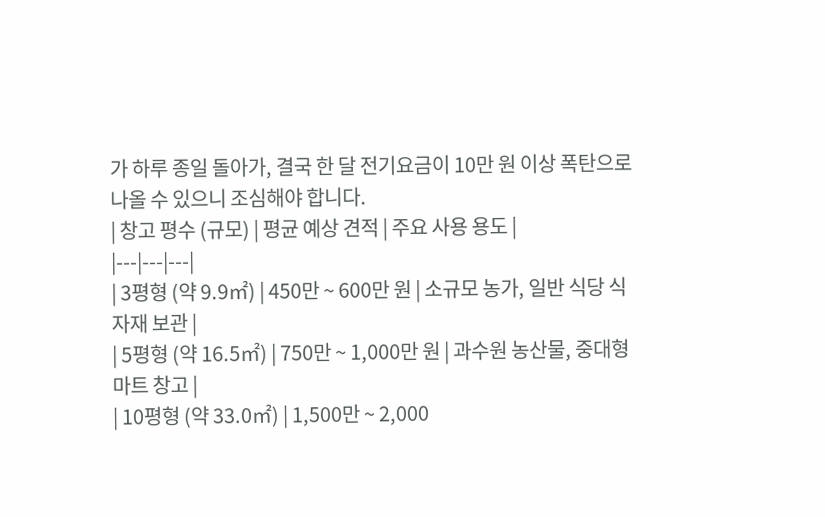가 하루 종일 돌아가, 결국 한 달 전기요금이 10만 원 이상 폭탄으로 나올 수 있으니 조심해야 합니다.
| 창고 평수 (규모) | 평균 예상 견적 | 주요 사용 용도 |
|---|---|---|
| 3평형 (약 9.9㎡) | 450만 ~ 600만 원 | 소규모 농가, 일반 식당 식자재 보관 |
| 5평형 (약 16.5㎡) | 750만 ~ 1,000만 원 | 과수원 농산물, 중대형 마트 창고 |
| 10평형 (약 33.0㎡) | 1,500만 ~ 2,000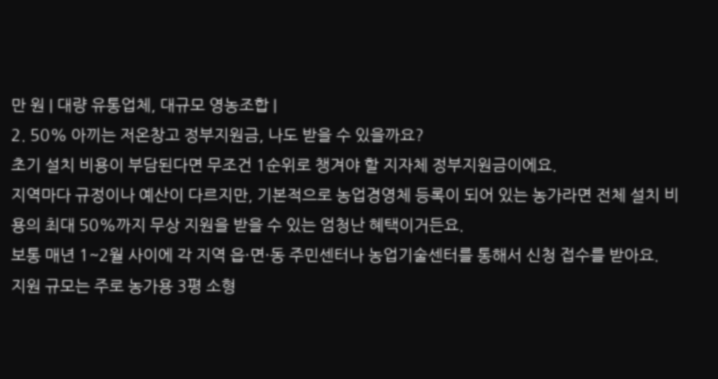만 원 | 대량 유통업체, 대규모 영농조합 |
2. 50% 아끼는 저온창고 정부지원금, 나도 받을 수 있을까요?
초기 설치 비용이 부담된다면 무조건 1순위로 챙겨야 할 지자체 정부지원금이에요.
지역마다 규정이나 예산이 다르지만, 기본적으로 농업경영체 등록이 되어 있는 농가라면 전체 설치 비용의 최대 50%까지 무상 지원을 받을 수 있는 엄청난 혜택이거든요.
보통 매년 1~2월 사이에 각 지역 읍·면·동 주민센터나 농업기술센터를 통해서 신청 접수를 받아요.
지원 규모는 주로 농가용 3평 소형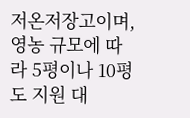저온저장고이며, 영농 규모에 따라 5평이나 10평도 지원 대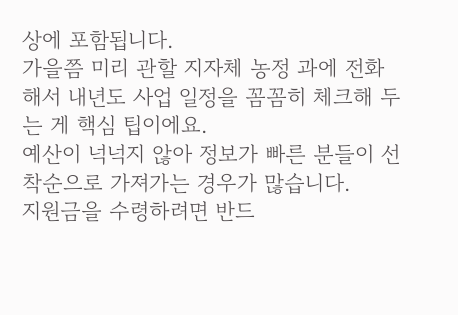상에 포함됩니다.
가을쯤 미리 관할 지자체 농정 과에 전화해서 내년도 사업 일정을 꼼꼼히 체크해 두는 게 핵심 팁이에요.
예산이 넉넉지 않아 정보가 빠른 분들이 선착순으로 가져가는 경우가 많습니다.
지원금을 수령하려면 반드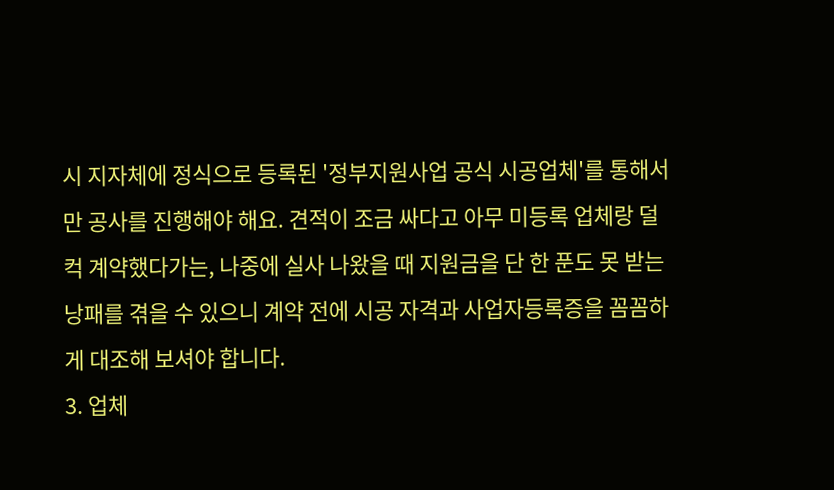시 지자체에 정식으로 등록된 '정부지원사업 공식 시공업체'를 통해서만 공사를 진행해야 해요. 견적이 조금 싸다고 아무 미등록 업체랑 덜컥 계약했다가는, 나중에 실사 나왔을 때 지원금을 단 한 푼도 못 받는 낭패를 겪을 수 있으니 계약 전에 시공 자격과 사업자등록증을 꼼꼼하게 대조해 보셔야 합니다.
3. 업체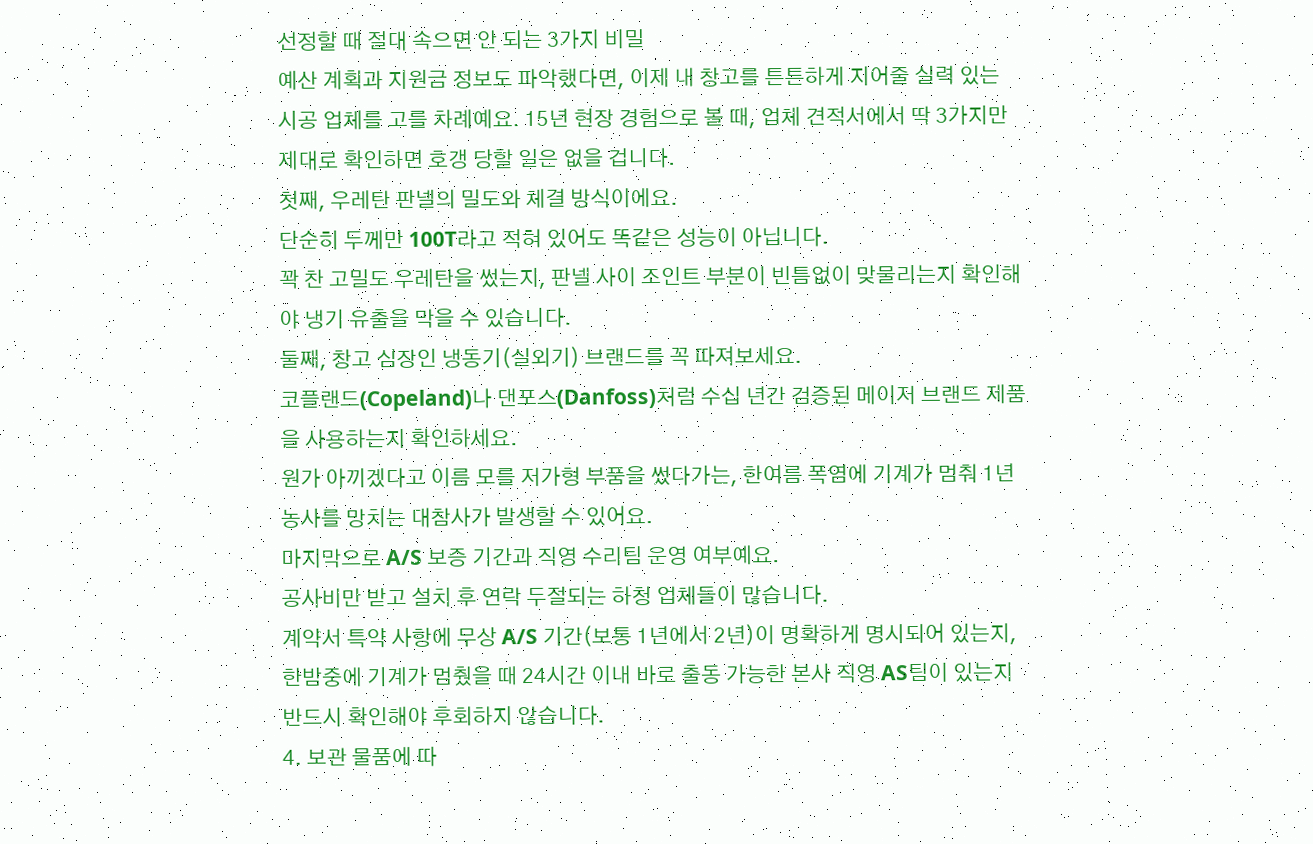선정할 때 절대 속으면 안 되는 3가지 비밀
예산 계획과 지원금 정보도 파악했다면, 이제 내 창고를 튼튼하게 지어줄 실력 있는 시공 업체를 고를 차례예요. 15년 현장 경험으로 볼 때, 업체 견적서에서 딱 3가지만 제대로 확인하면 호갱 당할 일은 없을 겁니다.
첫째, 우레탄 판넬의 밀도와 체결 방식이에요.
단순히 두께만 100T라고 적혀 있어도 똑같은 성능이 아닙니다.
꽉 찬 고밀도 우레탄을 썼는지, 판넬 사이 조인트 부분이 빈틈없이 맞물리는지 확인해야 냉기 유출을 막을 수 있습니다.
둘째, 창고 심장인 냉동기(실외기) 브랜드를 꼭 따져보세요.
코플랜드(Copeland)나 댄포스(Danfoss)처럼 수십 년간 검증된 메이저 브랜드 제품을 사용하는지 확인하세요.
원가 아끼겠다고 이름 모를 저가형 부품을 썼다가는, 한여름 폭염에 기계가 멈춰 1년 농사를 망치는 대참사가 발생할 수 있어요.
마지막으로 A/S 보증 기간과 직영 수리팀 운영 여부예요.
공사비만 받고 설치 후 연락 두절되는 하청 업체들이 많습니다.
계약서 특약 사항에 무상 A/S 기간(보통 1년에서 2년)이 명확하게 명시되어 있는지, 한밤중에 기계가 멈췄을 때 24시간 이내 바로 출동 가능한 본사 직영 AS팀이 있는지 반드시 확인해야 후회하지 않습니다.
4. 보관 물품에 따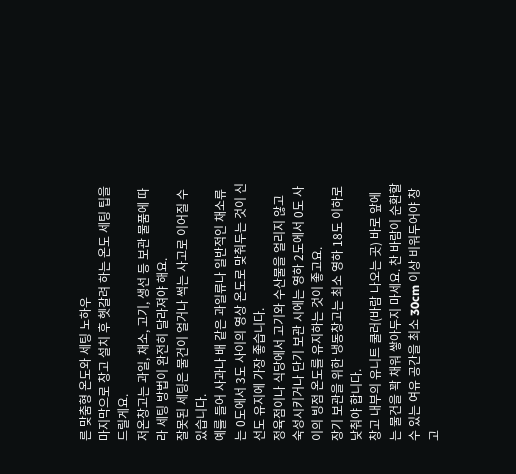른 맞춤형 온도와 세팅 노하우
마지막으로 창고 설치 후 헷갈려 하는 온도 세팅 팁을 드릴게요.
저온창고는 과일, 채소, 고기, 생선 등 보관 물품에 따라 세팅 방법이 완전히 달라져야 해요.
잘못된 세팅은 물건이 얼거나 썩는 사고로 이어질 수 있습니다.
예를 들어 사과나 배 같은 과일류나 일반적인 채소류는 0도에서 3도 사이의 영상 온도로 맞춰두는 것이 신선도 유지에 가장 좋습니다.
정육점이나 식당에서 고기와 수산물을 얼리지 않고 숙성시키거나 단기 보관 시에는 영하 2도에서 0도 사이의 빙점 온도를 유지하는 것이 좋고요.
장기 보관을 위한 냉동창고는 최소 영하 18도 이하로 낮춰야 합니다.
창고 내부의 유니트 쿨러(바람 나오는 곳) 바로 앞에는 물건을 꽉 채워 쌓아두지 마세요. 찬 바람이 순환할 수 있는 여유 공간을 최소 30cm 이상 비워두어야 창고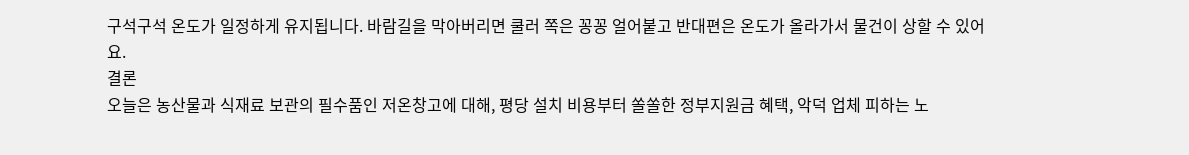구석구석 온도가 일정하게 유지됩니다. 바람길을 막아버리면 쿨러 쪽은 꽁꽁 얼어붙고 반대편은 온도가 올라가서 물건이 상할 수 있어요.
결론
오늘은 농산물과 식재료 보관의 필수품인 저온창고에 대해, 평당 설치 비용부터 쏠쏠한 정부지원금 혜택, 악덕 업체 피하는 노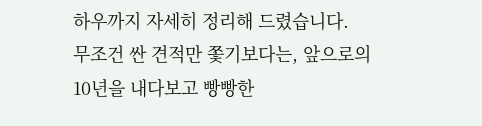하우까지 자세히 정리해 드렸습니다.
무조건 싼 견적만 쫓기보다는, 앞으로의 10년을 내다보고 빵빵한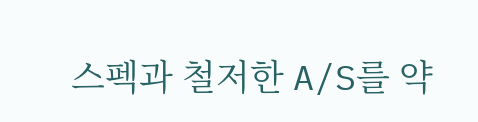스펙과 철저한 A/S를 약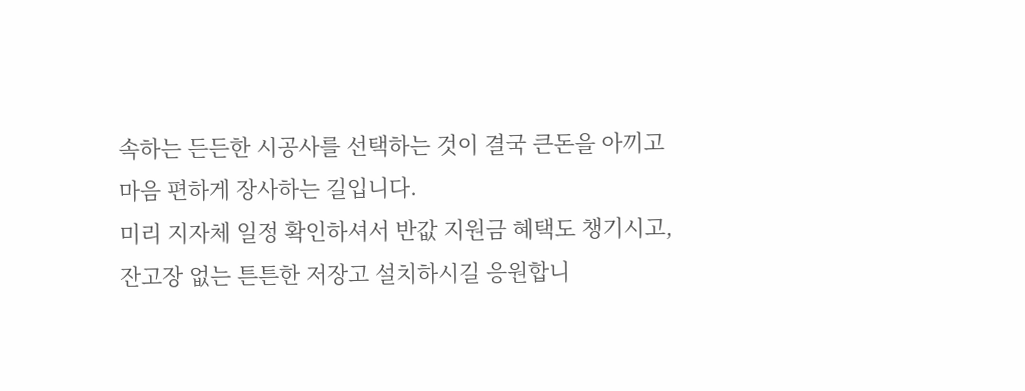속하는 든든한 시공사를 선택하는 것이 결국 큰돈을 아끼고 마음 편하게 장사하는 길입니다.
미리 지자체 일정 확인하셔서 반값 지원금 혜택도 챙기시고, 잔고장 없는 튼튼한 저장고 설치하시길 응원합니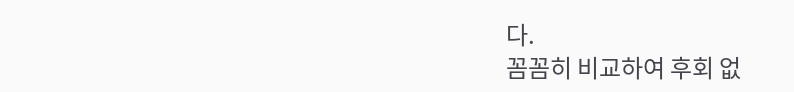다.
꼼꼼히 비교하여 후회 없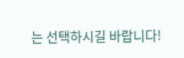는 선택하시길 바랍니다!